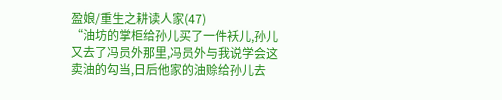盈娘/重生之耕读人家(47)
“油坊的掌柜给孙儿买了一件袄儿,孙儿又去了冯员外那里,冯员外与我说学会这卖油的勾当,日后他家的油赊给孙儿去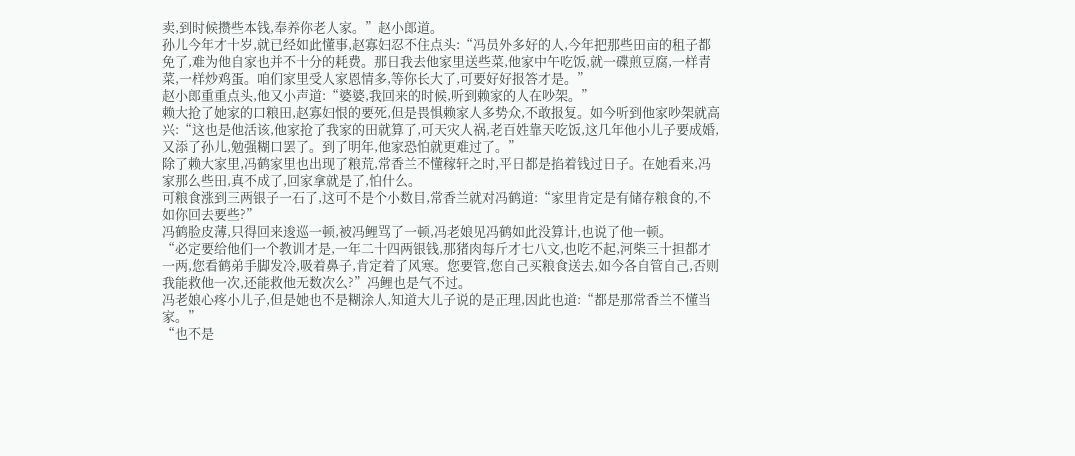卖,到时候攒些本钱,奉养你老人家。”赵小郎道。
孙儿今年才十岁,就已经如此懂事,赵寡妇忍不住点头:“冯员外多好的人,今年把那些田亩的租子都免了,难为他自家也并不十分的耗费。那日我去他家里送些菜,他家中午吃饭,就一碟煎豆腐,一样青菜,一样炒鸡蛋。咱们家里受人家恩情多,等你长大了,可要好好报答才是。”
赵小郎重重点头,他又小声道:“婆婆,我回来的时候,听到赖家的人在吵架。”
赖大抢了她家的口粮田,赵寡妇恨的要死,但是畏惧赖家人多势众,不敢报复。如今听到他家吵架就高兴:“这也是他活该,他家抢了我家的田就算了,可天灾人祸,老百姓靠天吃饭,这几年他小儿子要成婚,又添了孙儿,勉强糊口罢了。到了明年,他家恐怕就更难过了。”
除了赖大家里,冯鹤家里也出现了粮荒,常香兰不懂稼轩之时,平日都是掐着钱过日子。在她看来,冯家那么些田,真不成了,回家拿就是了,怕什么。
可粮食涨到三两银子一石了,这可不是个小数目,常香兰就对冯鹤道:“家里肯定是有储存粮食的,不如你回去要些?”
冯鹤脸皮薄,只得回来逡巡一顿,被冯鲤骂了一顿,冯老娘见冯鹤如此没算计,也说了他一顿。
“必定要给他们一个教训才是,一年二十四两银钱,那猪肉每斤才七八文,也吃不起,河柴三十担都才一两,您看鹤弟手脚发冷,吸着鼻子,肯定着了风寒。您要管,您自己买粮食送去,如今各自管自己,否则我能救他一次,还能救他无数次么?”冯鲤也是气不过。
冯老娘心疼小儿子,但是她也不是糊涂人,知道大儿子说的是正理,因此也道:“都是那常香兰不懂当家。”
“也不是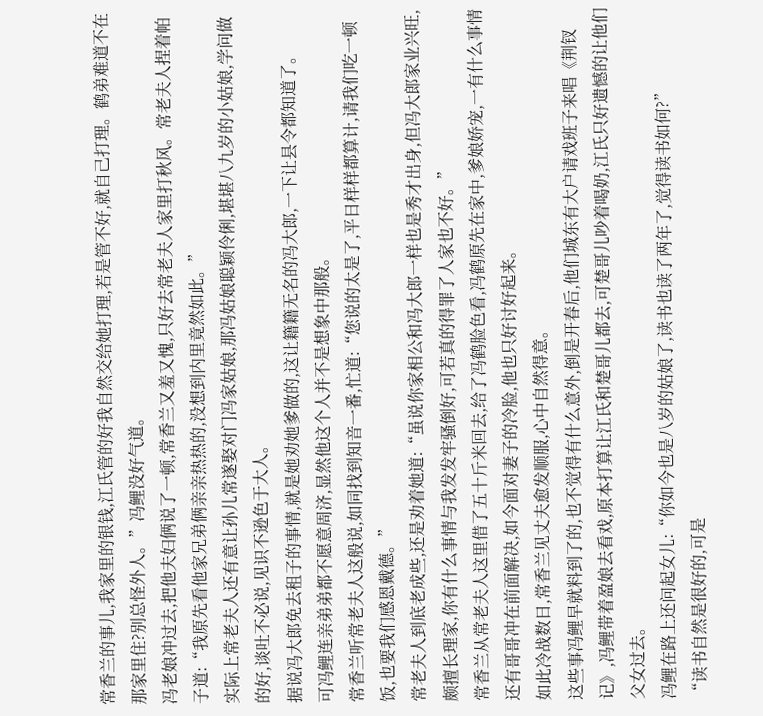常香兰的事儿,我家里的银钱,江氏管的好我自然交给她打理,若是管不好,就自己打理。鹤弟难道不在那家里住?别总怪外人。”冯鲤没好气道。
冯老娘冲过去,把他夫妇俩说了一顿,常香兰又羞又愧,只好去常老夫人家里打秋风。常老夫人捏着帕子道:“我原先看他家兄弟俩亲亲热热的,没想到内里竟然如此。”
实际上常老夫人还有意让孙儿常遂娶对门冯家姑娘,那冯姑娘聪颖伶俐,堪堪八九岁的小姑娘,学问做的好,谈吐不必说,见识不逊色于大人。
据说冯大郎免去租子的事情,就是她劝她爹做的,这让籍籍无名的冯大郎,一下让县令都知道了。
可冯鲤连亲弟弟都不愿意周济,显然他这个人并不是想象中那般。
常香兰听常老夫人这般说,如同找到知音一番,忙道:“您说的太是了,平日样样都算计,请我们吃一顿饭,也要我们感恩戴德。”
常老夫人到底老成些,还是劝着她道:“虽说你家相公和冯大郎一样也是秀才出身,但冯大郎家业兴旺,颇擅长理家,你有什么事情与我发发牢骚倒好,可若真的得罪了人家也不好。”
常香兰从常老夫人这里借了五十斤米回去,给了冯鹤脸色看,冯鹤原先在家中,爹娘娇宠,一有什么事情还有哥哥冲在前面解决,如今面对妻子的冷脸,他也只好讨好起来。
如此冷战数日,常香兰见丈夫愈发顺服,心中自然得意。
这些事冯鲤早就料到了的,也不觉得有什么意外,倒是开春后,他们城东有大户请戏班子来唱《荆钗记》,冯鲤带着盈娘去看戏,原本打算让江氏和楚哥儿都去,可楚哥儿吵着喝奶,江氏只好遗憾的让他们父女过去。
冯鲤在路上还问起女儿:“你如今也是八岁的姑娘了,读书也读了两年了,觉得读书如何?”
“读书自然是很好的,可是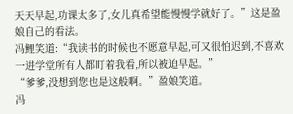天天早起,功课太多了,女儿真希望能慢慢学就好了。”这是盈娘自己的看法。
冯鲤笑道:“我读书的时候也不愿意早起,可又很怕迟到,不喜欢一进学堂所有人都盯着我看,所以被迫早起。”
“爹爹,没想到您也是这般啊。”盈娘笑道。
冯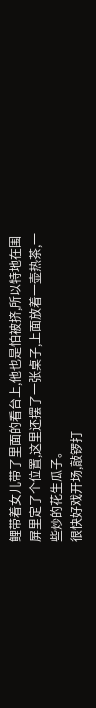鲤带着女儿带了里面的看台上,他也是怕被挤,所以特地在围屏里定了个位置,这里还摆了一张桌子,上面放着一壶热茶,一些炒的花生瓜子。
很快好戏开场,敲锣打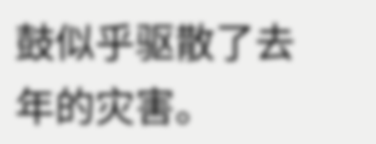鼓似乎驱散了去年的灾害。